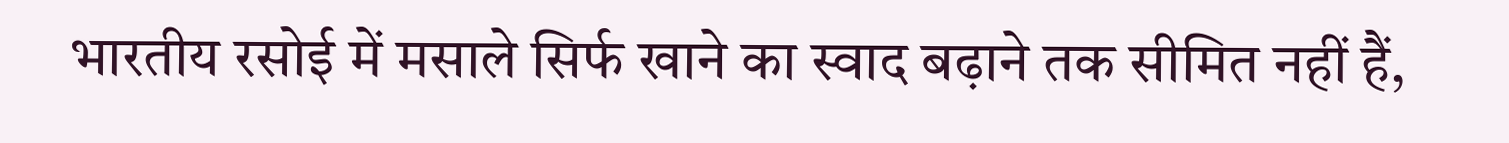भारतीय रसोई में मसाले सिर्फ खाने का स्वाद बढ़ाने तक सीमित नहीं हैं,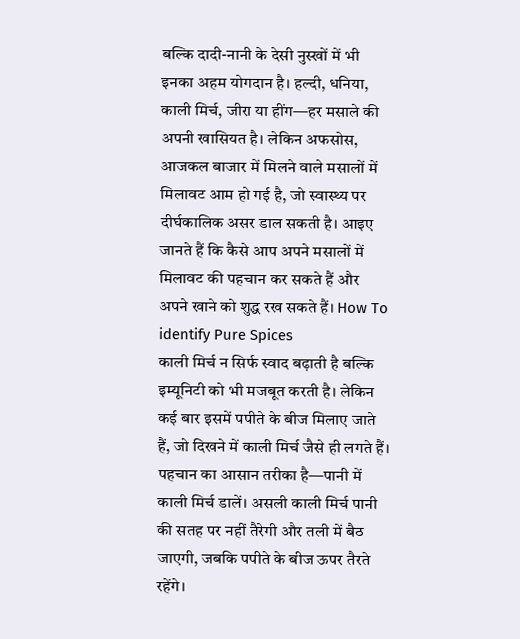बल्कि दादी-नानी के देसी नुस्खों में भी इनका अहम योगदान है। हल्दी, धनिया, काली मिर्च, जीरा या हींग—हर मसाले की अपनी खासियत है। लेकिन अफसोस, आजकल बाजार में मिलने वाले मसालों में मिलावट आम हो गई है, जो स्वास्थ्य पर दीर्घकालिक असर डाल सकती है। आइए जानते हैं कि कैसे आप अपने मसालों में मिलावट की पहचान कर सकते हैं और अपने खाने को शुद्ध रख सकते हैं। How To identify Pure Spices
काली मिर्च न सिर्फ स्वाद बढ़ाती है बल्कि इम्यूनिटी को भी मजबूत करती है। लेकिन कई बार इसमें पपीते के बीज मिलाए जाते हैं, जो दिखने में काली मिर्च जैसे ही लगते हैं। पहचान का आसान तरीका है—पानी में काली मिर्च डालें। असली काली मिर्च पानी की सतह पर नहीं तैरेगी और तली में बैठ जाएगी, जबकि पपीते के बीज ऊपर तैरते रहेंगे।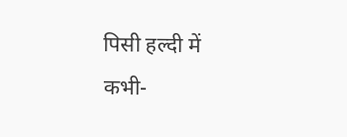पिसी हल्दी में कभी-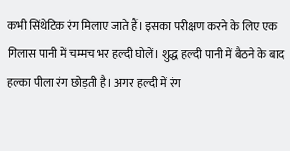कभी सिंथेटिक रंग मिलाए जाते हैं। इसका परीक्षण करने के लिए एक गिलास पानी में चम्मच भर हल्दी घोलें। शुद्ध हल्दी पानी में बैठने के बाद हल्का पीला रंग छोड़ती है। अगर हल्दी में रंग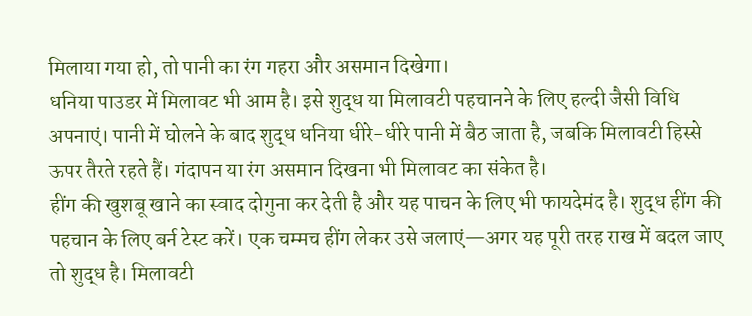मिलाया गया हो, तो पानी का रंग गहरा और असमान दिखेगा।
धनिया पाउडर में मिलावट भी आम है। इसे शुद्ध या मिलावटी पहचानने के लिए हल्दी जैसी विधि अपनाएं। पानी में घोलने के बाद शुद्ध धनिया धीरे-धीरे पानी में बैठ जाता है, जबकि मिलावटी हिस्से ऊपर तैरते रहते हैं। गंदापन या रंग असमान दिखना भी मिलावट का संकेत है।
हींग की खुशबू खाने का स्वाद दोगुना कर देती है और यह पाचन के लिए भी फायदेमंद है। शुद्ध हींग की पहचान के लिए बर्न टेस्ट करें। एक चम्मच हींग लेकर उसे जलाएं—अगर यह पूरी तरह राख में बदल जाए तो शुद्ध है। मिलावटी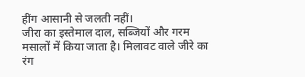हींग आसानी से जलती नहीं।
जीरा का इस्तेमाल दाल, सब्जियों और गरम मसालों में किया जाता है। मिलावट वाले जीरे का रंग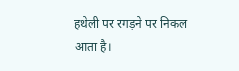हथेली पर रगड़ने पर निकल आता है।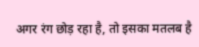अगर रंग छोड़ रहा है, तो इसका मतलब है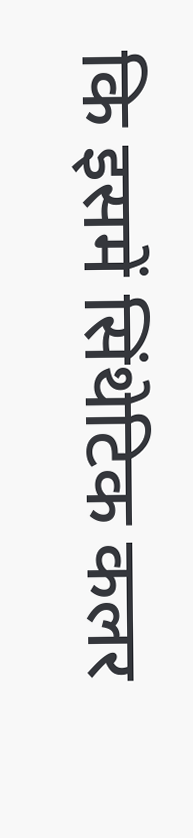कि इसमें सिंथेटिक कलर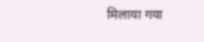मिलाया गया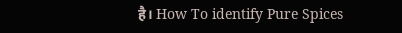है। How To identify Pure Spices